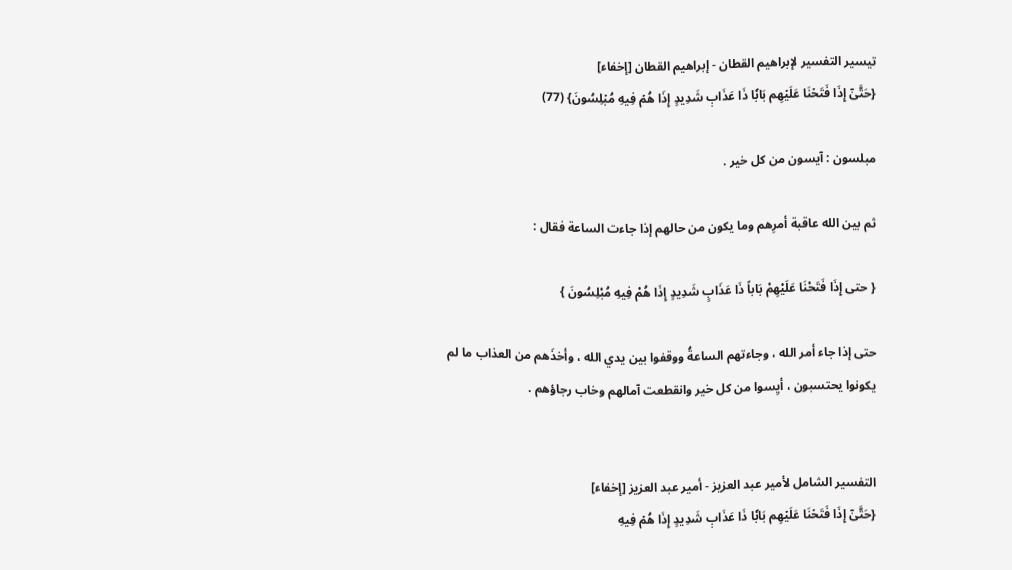تيسير التفسير لإبراهيم القطان - إبراهيم القطان [إخفاء]
{حَتَّىٰٓ إِذَا فَتَحۡنَا عَلَيۡهِم بَابٗا ذَا عَذَابٖ شَدِيدٍ إِذَا هُمۡ فِيهِ مُبۡلِسُونَ} (77)

مبلسون : آيسون من كل خير .

ثم بين الله عاقبة أمرِهم وما يكون من حالهم إذا جاءت الساعة فقال :

{ حتى إِذَا فَتَحْنَا عَلَيْهِمْ بَاباً ذَا عَذَابٍ شَدِيدٍ إِذَا هُمْ فِيهِ مُبْلِسُونَ }

حتى إذا جاء أمر الله ، وجاءتهم الساعةُ ووقفوا بين يدي الله ، وأخذَهم من العذاب ما لم يكونوا يحتسبون ، أيِسوا من كل خير وانقطعت آمالهم وخاب رجاؤهم .


التفسير الشامل لأمير عبد العزيز - أمير عبد العزيز [إخفاء]
{حَتَّىٰٓ إِذَا فَتَحۡنَا عَلَيۡهِم بَابٗا ذَا عَذَابٖ شَدِيدٍ إِذَا هُمۡ فِيهِ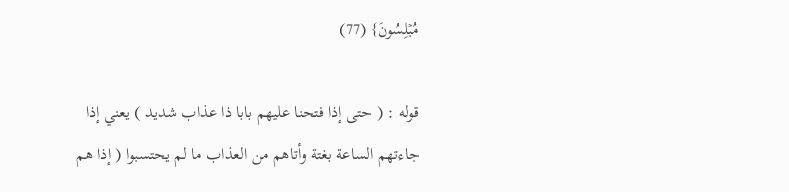مُبۡلِسُونَ} (77)

قوله : ( حتى إذا فتحنا عليهم بابا ذا عذاب شديد ) يعني إذا جاءتهم الساعة بغتة وأتاهم من العذاب ما لم يحتسبوا ( إذا هم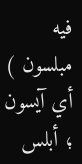فيه مبلسون ) أي آيسون ؛ أبلس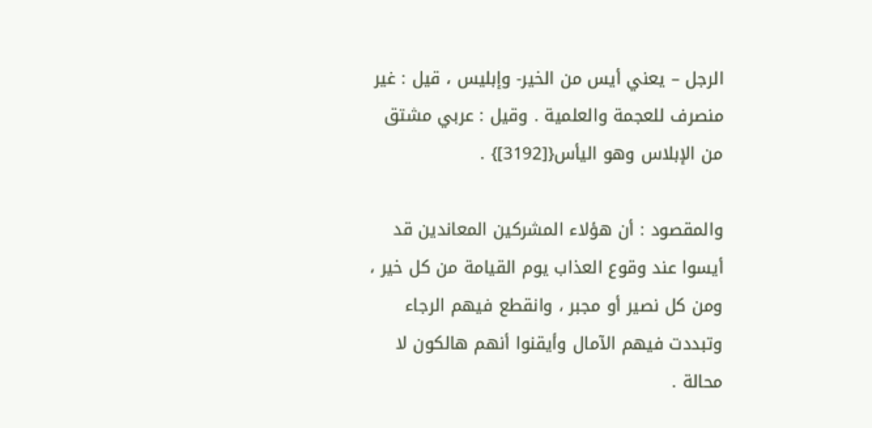الرجل – يعني أيس من الخير- وإبليس ، قيل : غير منصرف للعجمة والعلمية . وقيل : عربي مشتق من الإبلاس وهو اليأس{[3192]} .

والمقصود : أن هؤلاء المشركين المعاندين قد أيسوا عند وقوع العذاب يوم القيامة من كل خير ، ومن كل نصير أو مجبر ، وانقطع فيهم الرجاء وتبددت فيهم الآمال وأيقنوا أنهم هالكون لا محالة .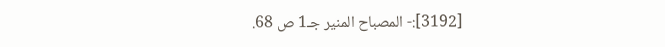[3192]:- المصباح المنير جـ1 ص 68.